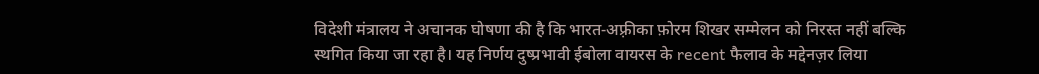विदेशी मंत्रालय ने अचानक घोषणा की है कि भारत‑अफ़्रीका फ़ोरम शिखर सम्मेलन को निरस्त नहीं बल्कि स्थगित किया जा रहा है। यह निर्णय दुष्प्रभावी ईबोला वायरस के recent फैलाव के मद्देनज़र लिया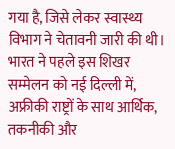गया है, जिसे लेकर स्वास्थ्य विभाग ने चेतावनी जारी की थी। भारत ने पहले इस शिखर सम्मेलन को नई दिल्ली में, अफ्रीकी राष्ट्रों के साथ आर्थिक, तकनीकी और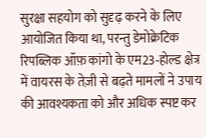सुरक्षा सहयोग को सुदृढ़ करने के लिए आयोजित किया था, परन्तु डेमोक्रेटिक रिपब्लिक ऑफ़ कांगो के एम23‑होल्ड क्षेत्र में वायरस के तेज़ी से बढ़ते मामलों ने उपाय की आवश्यकता को और अधिक स्पष्ट कर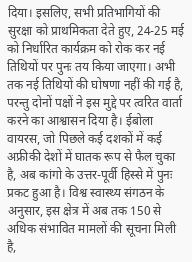दिया। इसलिए, सभी प्रतिभागियों की सुरक्षा को प्राथमिकता देते हुए, 24-25 मई को निर्धारित कार्यक्रम को रोक कर नई तिथियों पर पुनः तय किया जाएगा। अभी तक नई तिथियों की घोषणा नहीं की गई है, परन्तु दोनों पक्षों ने इस मुद्दे पर त्वरित वार्ता करने का आश्वासन दिया है। ईबोला वायरस, जो पिछले कई दशकों में कई अफ्रीकी देशों में घातक रूप से फैल चुका है, अब कांगो के उत्तर-पूर्वी हिस्से में पुनः प्रकट हुआ है। विश्व स्वास्थ्य संगठन के अनुसार, इस क्षेत्र में अब तक 150 से अधिक संभावित मामलों की सूचना मिली है,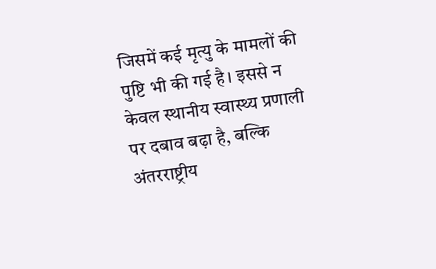जिसमें कई मृत्यु के मामलों की पुष्टि भी की गई है। इससे न केवल स्थानीय स्वास्थ्य प्रणाली पर दबाव बढ़ा है, बल्कि अंतरराष्ट्रीय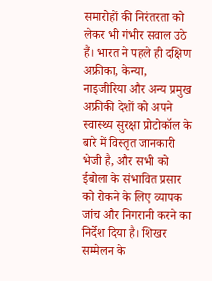समारोहों की निरंतरता को लेकर भी गंभीर सवाल उठे हैं। भारत ने पहले ही दक्षिण अफ्रीका, केन्या, नाइजीरिया और अन्य प्रमुख अफ्रीकी देशों को अपने स्वास्थ्य सुरक्षा प्रोटोकॉल के बारे में विस्तृत जानकारी भेजी है, और सभी को ईबोला के संभावित प्रसार को रोकने के लिए व्यापक जांच और निगरानी करने का निर्देश दिया है। शिखर सम्मेलन के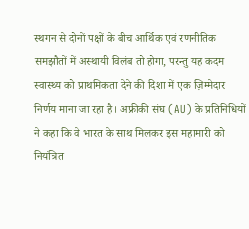स्थगन से दोनों पक्षों के बीच आर्थिक एवं रणनीतिक समझौतों में अस्थायी विलंब तो होगा, परन्तु यह कदम स्वास्थ्य को प्राथमिकता देने की दिशा में एक ज़िम्मेदार निर्णय माना जा रहा है। अफ्रीकी संघ (AU) के प्रतिनिधियों ने कहा कि वे भारत के साथ मिलकर इस महामारी को नियंत्रित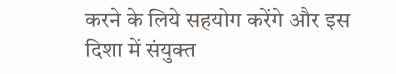करने के लिये सहयोग करेंगे और इस दिशा में संयुक्त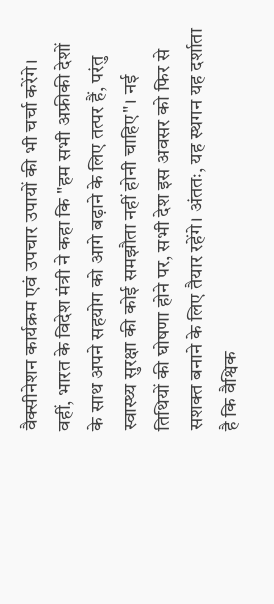वैक्सीनेशन कार्यक्रम एवं उपचार उपायों की भी चर्चा करेंगे। वहीं, भारत के विदेश मंत्री ने कहा कि "हम सभी अफ्रीकी देशों के साथ अपने सहयोग को आगे बढ़ाने के लिए तत्पर हैं, परंतु स्वास्थ्य सुरक्षा की कोई समझौता नहीं होनी चाहिए"। नई तिथियों की घोषणा होने पर, सभी देश इस अवसर को फिर से सशक्त बनाने के लिए तैयार रहेंगे। अंततः, यह स्थगन यह दर्शाता है कि वैश्विक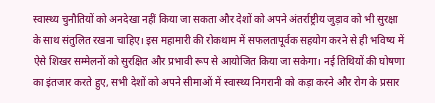स्वास्थ्य चुनौतियों को अनदेखा नहीं किया जा सकता और देशों को अपने अंतर्राष्ट्रीय जुड़ाव को भी सुरक्षा के साथ संतुलित रखना चाहिए। इस महामारी की रोकथाम में सफलतापूर्वक सहयोग करने से ही भविष्य में ऐसे शिखर सम्मेलनों को सुरक्षित और प्रभावी रूप से आयोजित किया जा सकेगा। नई तिथियों की घोषणा का इंतजार करते हुए, सभी देशों को अपने सीमाओं में स्वास्थ्य निगरानी को कड़ा करने और रोग के प्रसार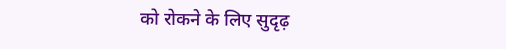को रोकने के लिए सुदृढ़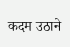कदम उठाने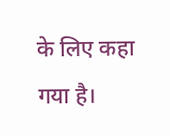के लिए कहा गया है।